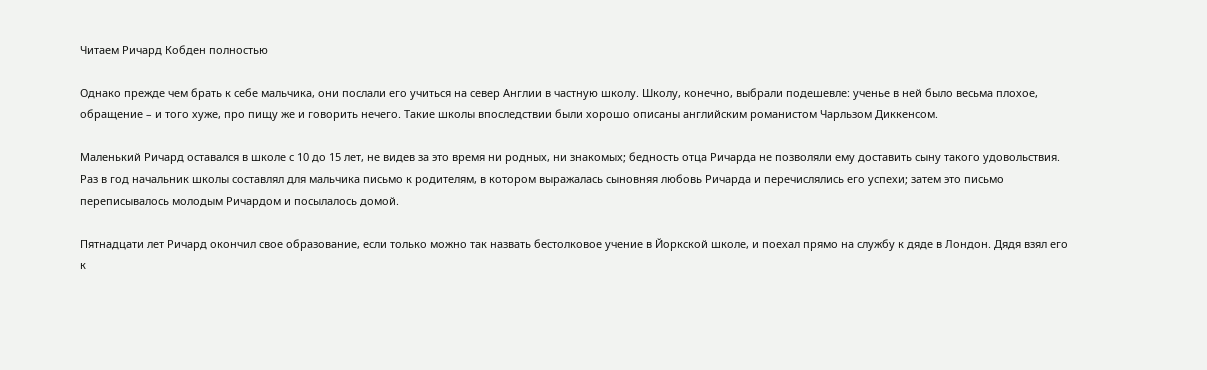Читаем Ричард Кобден полностью

Однако прежде чем брать к себе мальчика, они послали его учиться на север Англии в частную школу. Школу, конечно, выбрали подешевле: ученье в ней было весьма плохое, обращение – и того хуже, про пищу же и говорить нечего. Такие школы впоследствии были хорошо описаны английским романистом Чарльзом Диккенсом.

Маленький Ричард оставался в школе с 10 до 15 лет, не видев за это время ни родных, ни знакомых; бедность отца Ричарда не позволяли ему доставить сыну такого удовольствия. Раз в год начальник школы составлял для мальчика письмо к родителям, в котором выражалась сыновняя любовь Ричарда и перечислялись его успехи; затем это письмо переписывалось молодым Ричардом и посылалось домой.

Пятнадцати лет Ричард окончил свое образование, если только можно так назвать бестолковое учение в Йоркской школе, и поехал прямо на службу к дяде в Лондон. Дядя взял его к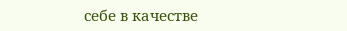себе в качестве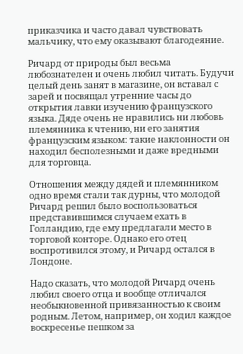приказчика и часто давал чувствовать мальчику, что ему оказывают благодеяние.

Ричард от природы был весьма любознателен и очень любил читать. Будучи целый день занят в магазине, он вставал с зарей и посвящал утренние часы до открытия лавки изучению французского языка. Дяде очень не нравились ни любовь племянника к чтению, ни его занятия французским языком: такие наклонности он находил бесполезными и даже вредными для торговца.

Отношения между дядей и племянником одно время стали так дурны, что молодой Ричард решил было воспользоваться представившимся случаем ехать в Голландию, где ему предлагали место в торговой конторе. Однако его отец воспротивился этому, и Ричард остался в Лондоне.

Надо сказать, что молодой Ричард очень любил своего отца и вообще отличался необыкновенной привязанностью к своим родным. Летом, например, он ходил каждое воскресенье пешком за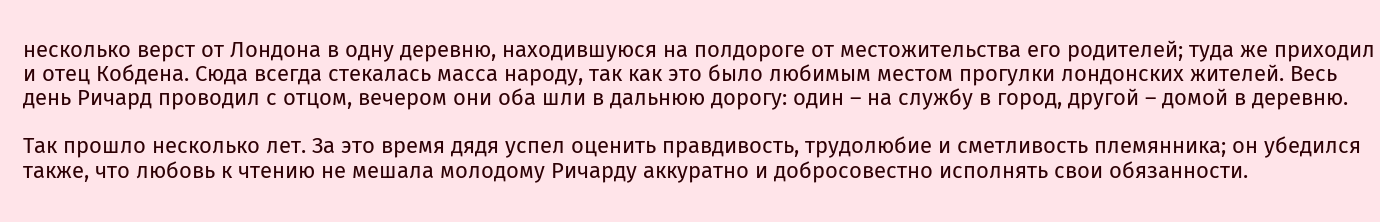несколько верст от Лондона в одну деревню, находившуюся на полдороге от местожительства его родителей; туда же приходил и отец Кобдена. Сюда всегда стекалась масса народу, так как это было любимым местом прогулки лондонских жителей. Весь день Ричард проводил с отцом, вечером они оба шли в дальнюю дорогу: один – на службу в город, другой – домой в деревню.

Так прошло несколько лет. За это время дядя успел оценить правдивость, трудолюбие и сметливость племянника; он убедился также, что любовь к чтению не мешала молодому Ричарду аккуратно и добросовестно исполнять свои обязанности.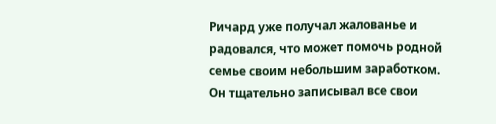Ричард уже получал жалованье и радовался, что может помочь родной семье своим небольшим заработком. Он тщательно записывал все свои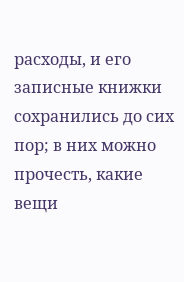расходы, и его записные книжки сохранились до сих пор; в них можно прочесть, какие вещи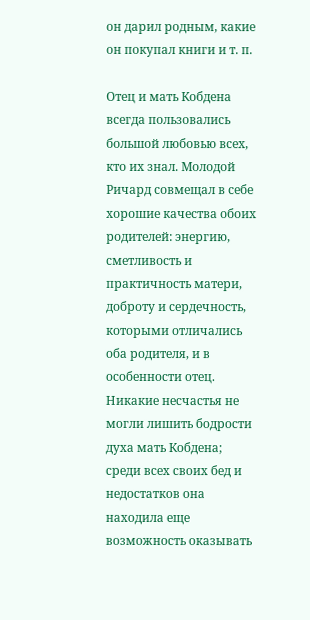он дарил родным, какие он покупал книги и т. п.

Отец и мать Кобдена всегда пользовались большой любовью всех, кто их знал. Молодой Ричард совмещал в себе хорошие качества обоих родителей: энергию, сметливость и практичность матери, доброту и сердечность, которыми отличались оба родителя, и в особенности отец. Никакие несчастья не могли лишить бодрости духа мать Кобдена; среди всех своих бед и недостатков она находила еще возможность оказывать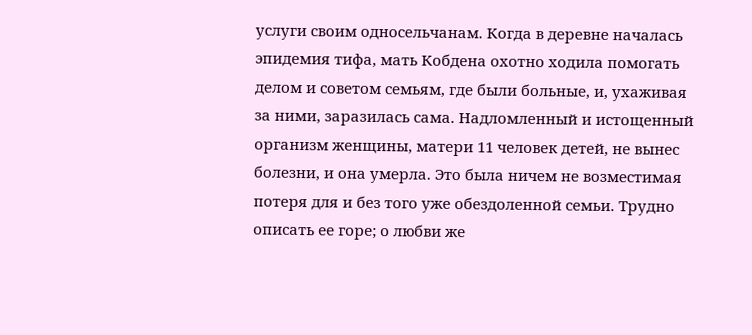услуги своим односельчанам. Когда в деревне началась эпидемия тифа, мать Кобдена охотно ходила помогать делом и советом семьям, где были больные, и, ухаживая за ними, заразилась сама. Надломленный и истощенный организм женщины, матери 11 человек детей, не вынес болезни, и она умерла. Это была ничем не возместимая потеря для и без того уже обездоленной семьи. Трудно описать ее горе; о любви же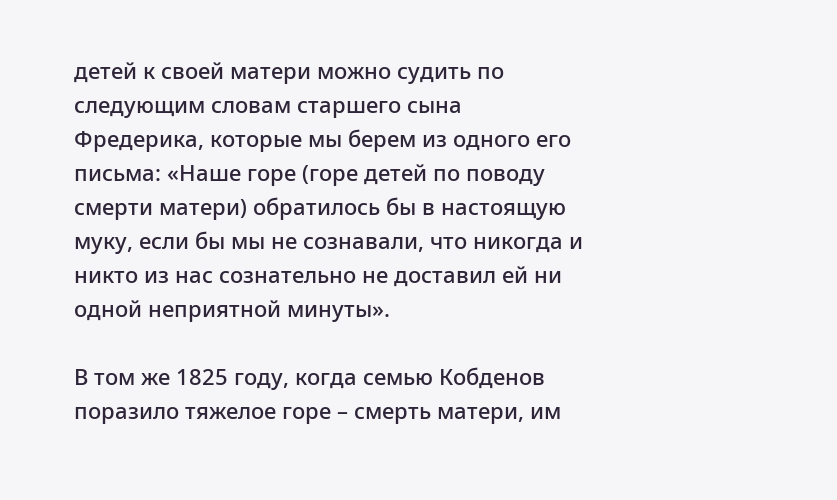детей к своей матери можно судить по следующим словам старшего сына Фредерика, которые мы берем из одного его письма: «Наше горе (горе детей по поводу смерти матери) обратилось бы в настоящую муку, если бы мы не сознавали, что никогда и никто из нас сознательно не доставил ей ни одной неприятной минуты».

В том же 1825 году, когда семью Кобденов поразило тяжелое горе – смерть матери, им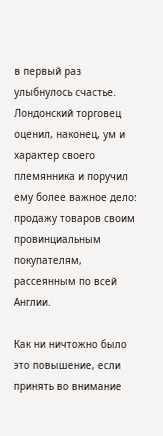в первый раз улыбнулось счастье. Лондонский торговец оценил, наконец, ум и характер своего племянника и поручил ему более важное дело: продажу товаров своим провинциальным покупателям, рассеянным по всей Англии.

Как ни ничтожно было это повышение, если принять во внимание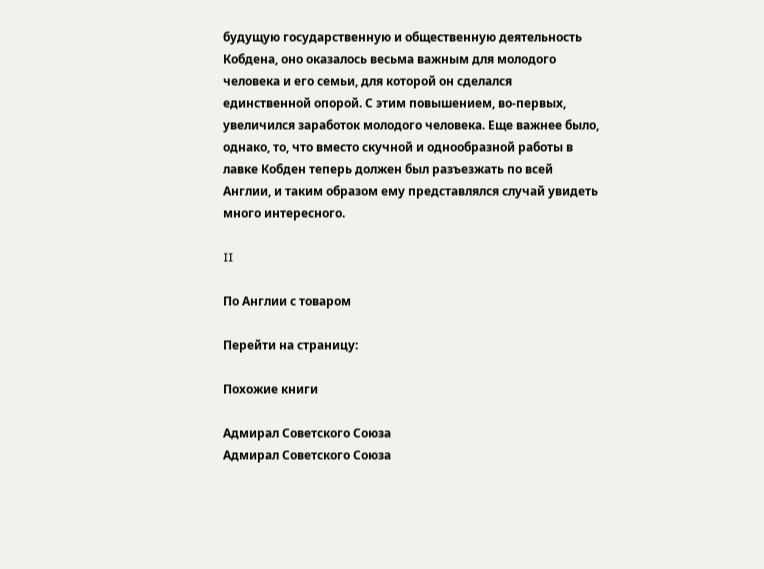будущую государственную и общественную деятельность Кобдена, оно оказалось весьма важным для молодого человека и его семьи, для которой он сделался единственной опорой. С этим повышением, во-первых, увеличился заработок молодого человека. Еще важнее было, однако, то, что вместо скучной и однообразной работы в лавке Кобден теперь должен был разъезжать по всей Англии, и таким образом ему представлялся случай увидеть много интересного.

II

По Англии с товаром

Перейти на страницу:

Похожие книги

Адмирал Советского Союза
Адмирал Советского Союза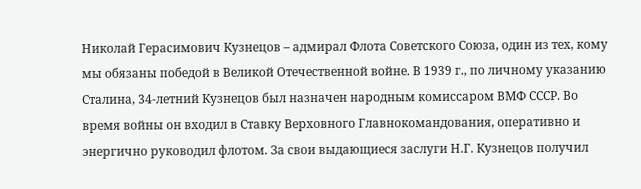Николай Герасимович Кузнецов – адмирал Флота Советского Союза, один из тех, кому мы обязаны победой в Великой Отечественной войне. В 1939 г., по личному указанию Сталина, 34-летний Кузнецов был назначен народным комиссаром ВМФ СССР. Во время войны он входил в Ставку Верховного Главнокомандования, оперативно и энергично руководил флотом. За свои выдающиеся заслуги Н.Г. Кузнецов получил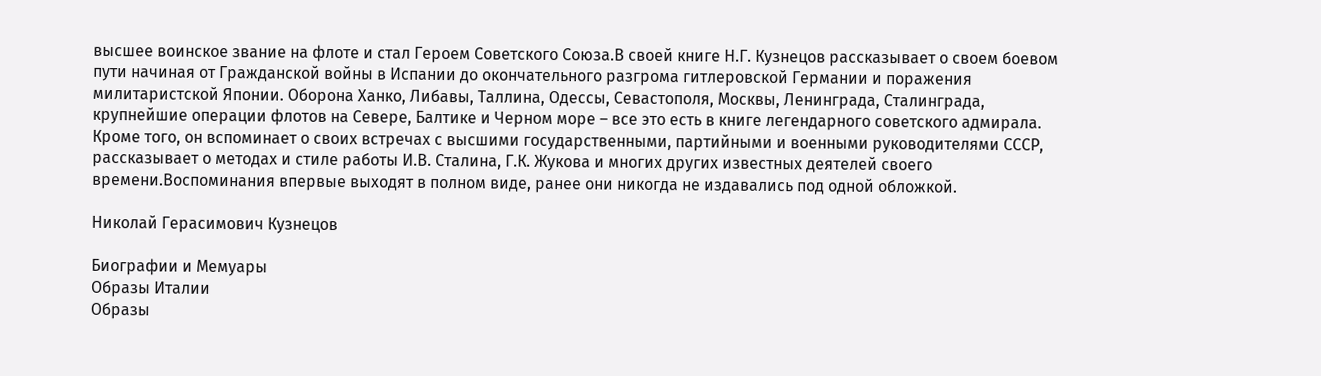высшее воинское звание на флоте и стал Героем Советского Союза.В своей книге Н.Г. Кузнецов рассказывает о своем боевом пути начиная от Гражданской войны в Испании до окончательного разгрома гитлеровской Германии и поражения милитаристской Японии. Оборона Ханко, Либавы, Таллина, Одессы, Севастополя, Москвы, Ленинграда, Сталинграда, крупнейшие операции флотов на Севере, Балтике и Черном море – все это есть в книге легендарного советского адмирала. Кроме того, он вспоминает о своих встречах с высшими государственными, партийными и военными руководителями СССР, рассказывает о методах и стиле работы И.В. Сталина, Г.К. Жукова и многих других известных деятелей своего времени.Воспоминания впервые выходят в полном виде, ранее они никогда не издавались под одной обложкой.

Николай Герасимович Кузнецов

Биографии и Мемуары
Образы Италии
Образы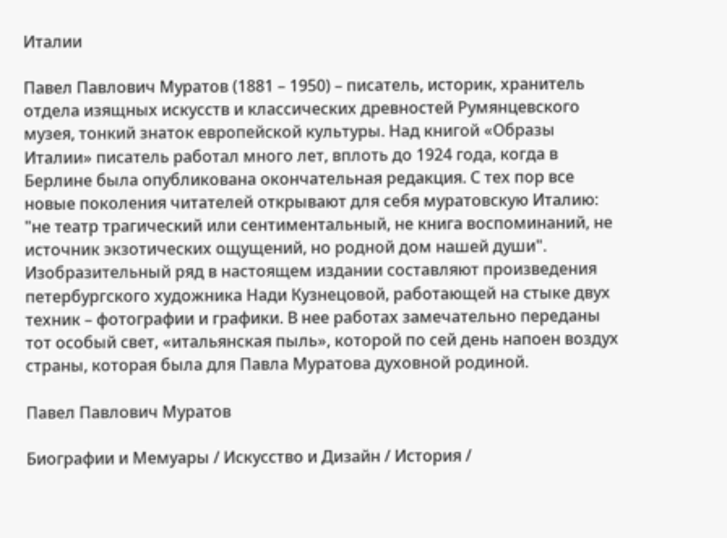Италии

Павел Павлович Муратов (1881 – 1950) – писатель, историк, хранитель отдела изящных искусств и классических древностей Румянцевского музея, тонкий знаток европейской культуры. Над книгой «Образы Италии» писатель работал много лет, вплоть до 1924 года, когда в Берлине была опубликована окончательная редакция. С тех пор все новые поколения читателей открывают для себя муратовскую Италию: "не театр трагический или сентиментальный, не книга воспоминаний, не источник экзотических ощущений, но родной дом нашей души". Изобразительный ряд в настоящем издании составляют произведения петербургского художника Нади Кузнецовой, работающей на стыке двух техник – фотографии и графики. В нее работах замечательно переданы тот особый свет, «итальянская пыль», которой по сей день напоен воздух страны, которая была для Павла Муратова духовной родиной.

Павел Павлович Муратов

Биографии и Мемуары / Искусство и Дизайн / История /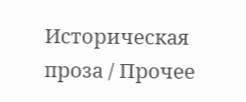Историческая проза / Прочее